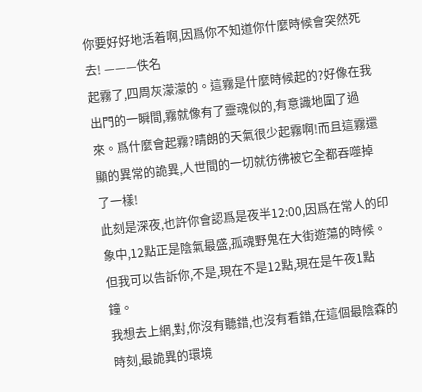你要好好地活着啊,因爲你不知道你什麼時候會突然死去! ———佚名
起霧了,四周灰濛濛的。這霧是什麼時候起的?好像在我出門的一瞬間,霧就像有了靈魂似的,有意識地圍了過來。爲什麼會起霧?晴朗的天氣很少起霧啊!而且這霧還顯的異常的詭異,人世間的一切就彷彿被它全都吞噬掉了一樣!
此刻是深夜,也許你會認爲是夜半12:00,因爲在常人的印象中,12點正是陰氣最盛,孤魂野鬼在大街遊蕩的時候。但我可以告訴你,不是,現在不是12點,現在是午夜1點鐘。
我想去上網,對,你沒有聽錯,也沒有看錯,在這個最陰森的時刻,最詭異的環境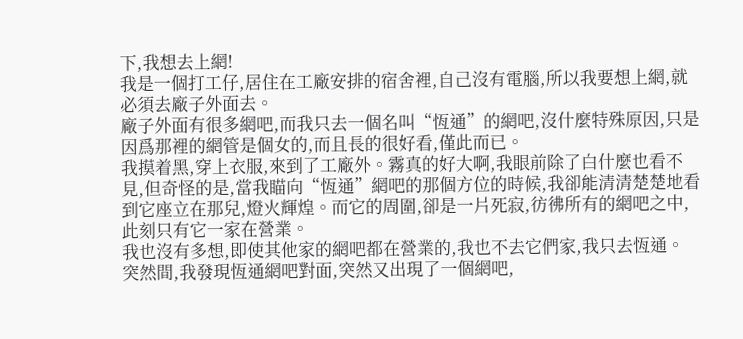下,我想去上網!
我是一個打工仔,居住在工廠安排的宿舍裡,自己沒有電腦,所以我要想上網,就必須去廠子外面去。
廠子外面有很多網吧,而我只去一個名叫“恆通”的網吧,沒什麼特殊原因,只是因爲那裡的網管是個女的,而且長的很好看,僅此而已。
我摸着黑,穿上衣服,來到了工廠外。霧真的好大啊,我眼前除了白什麼也看不見,但奇怪的是,當我瞄向“恆通”網吧的那個方位的時候,我卻能清清楚楚地看到它座立在那兒,燈火輝煌。而它的周圍,卻是一片死寂,彷彿所有的網吧之中,此刻只有它一家在營業。
我也沒有多想,即使其他家的網吧都在營業的,我也不去它們家,我只去恆通。
突然間,我發現恆通網吧對面,突然又出現了一個網吧,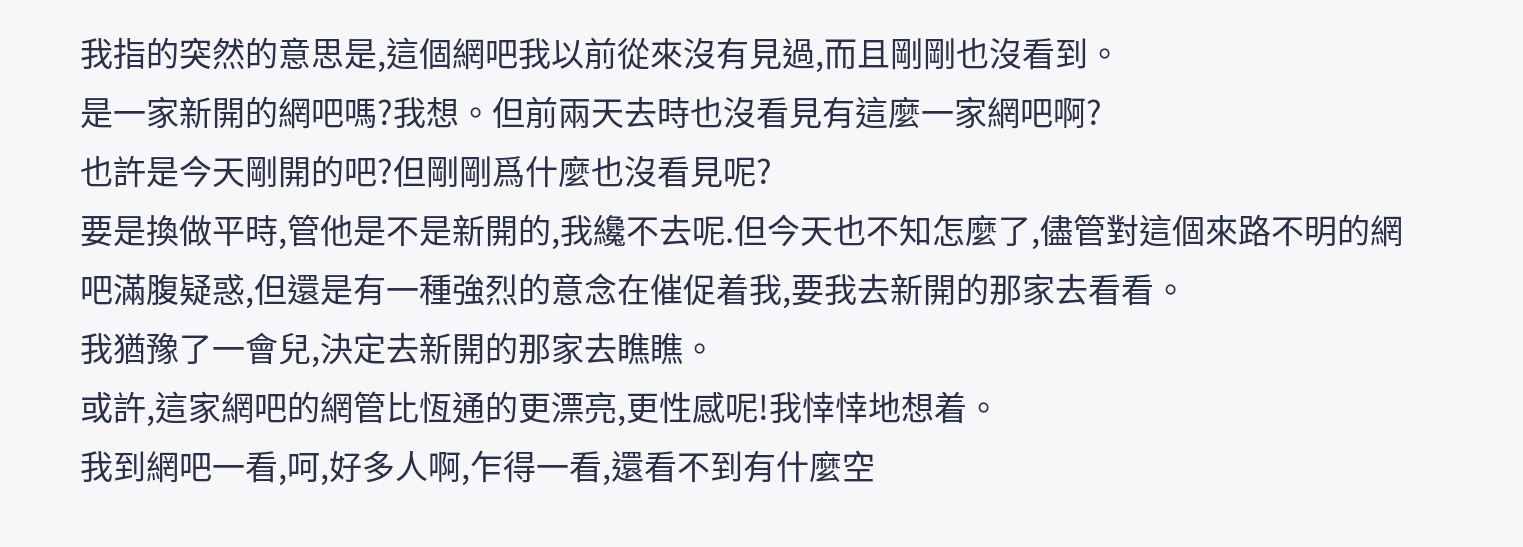我指的突然的意思是,這個網吧我以前從來沒有見過,而且剛剛也沒看到。
是一家新開的網吧嗎?我想。但前兩天去時也沒看見有這麼一家網吧啊?
也許是今天剛開的吧?但剛剛爲什麼也沒看見呢?
要是換做平時,管他是不是新開的,我纔不去呢.但今天也不知怎麼了,儘管對這個來路不明的網吧滿腹疑惑,但還是有一種強烈的意念在催促着我,要我去新開的那家去看看。
我猶豫了一會兒,決定去新開的那家去瞧瞧。
或許,這家網吧的網管比恆通的更漂亮,更性感呢!我悻悻地想着。
我到網吧一看,呵,好多人啊,乍得一看,還看不到有什麼空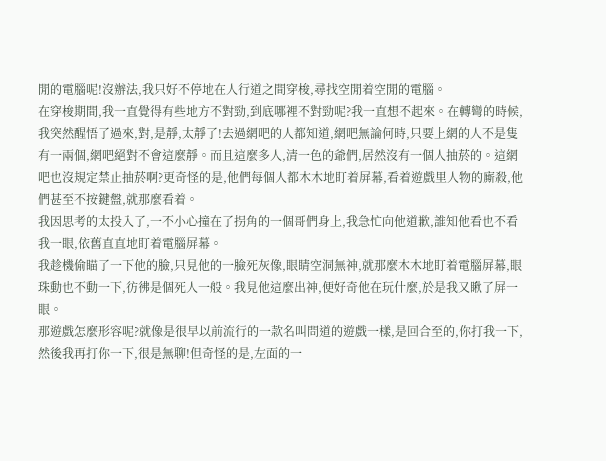閒的電腦呢!沒辦法,我只好不停地在人行道之間穿梭,尋找空閒着空閒的電腦。
在穿梭期間,我一直覺得有些地方不對勁,到底哪裡不對勁呢?我一直想不起來。在轉彎的時候,我突然醒悟了過來,對,是靜,太靜了!去過網吧的人都知道,網吧無論何時,只要上網的人不是隻有一兩個,網吧絕對不會這麼靜。而且這麼多人,清一色的爺們,居然沒有一個人抽菸的。這網吧也沒規定禁止抽菸啊?更奇怪的是,他們每個人都木木地盯着屏幕,看着遊戲里人物的廝殺,他們甚至不按鍵盤,就那麼看着。
我因思考的太投入了,一不小心撞在了拐角的一個哥們身上,我急忙向他道歉,誰知他看也不看我一眼,依舊直直地盯着電腦屏幕。
我趁機偷瞄了一下他的臉,只見他的一臉死灰像,眼睛空洞無神,就那麼木木地盯着電腦屏幕,眼珠動也不動一下,彷彿是個死人一般。我見他這麼出神,便好奇他在玩什麼,於是我又瞅了屏一眼。
那遊戲怎麼形容呢?就像是很早以前流行的一款名叫問道的遊戲一樣,是回合至的,你打我一下,然後我再打你一下,很是無聊!但奇怪的是,左面的一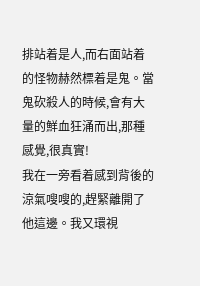排站着是人,而右面站着的怪物赫然標着是鬼。當鬼砍殺人的時候,會有大量的鮮血狂涌而出,那種感覺,很真實!
我在一旁看着感到背後的涼氣嗖嗖的,趕緊離開了他這邊。我又環視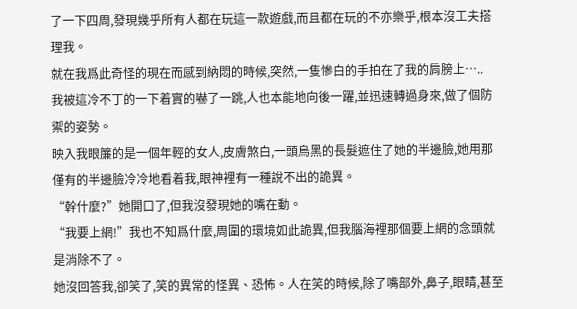了一下四周,發現幾乎所有人都在玩這一款遊戲,而且都在玩的不亦樂乎,根本沒工夫搭理我。
就在我爲此奇怪的現在而感到納悶的時候,突然,一隻慘白的手拍在了我的肩膀上…..
我被這冷不丁的一下着實的嚇了一跳,人也本能地向後一躍,並迅速轉過身來,做了個防禦的姿勢。
映入我眼簾的是一個年輕的女人,皮膚煞白,一頭烏黑的長髮遮住了她的半邊臉,她用那僅有的半邊臉冷冷地看着我,眼神裡有一種說不出的詭異。
“幹什麼?”她開口了,但我沒發現她的嘴在動。
“我要上網!”我也不知爲什麼,周圍的環境如此詭異,但我腦海裡那個要上網的念頭就是消除不了。
她沒回答我,卻笑了,笑的異常的怪異、恐怖。人在笑的時候,除了嘴部外,鼻子,眼睛,甚至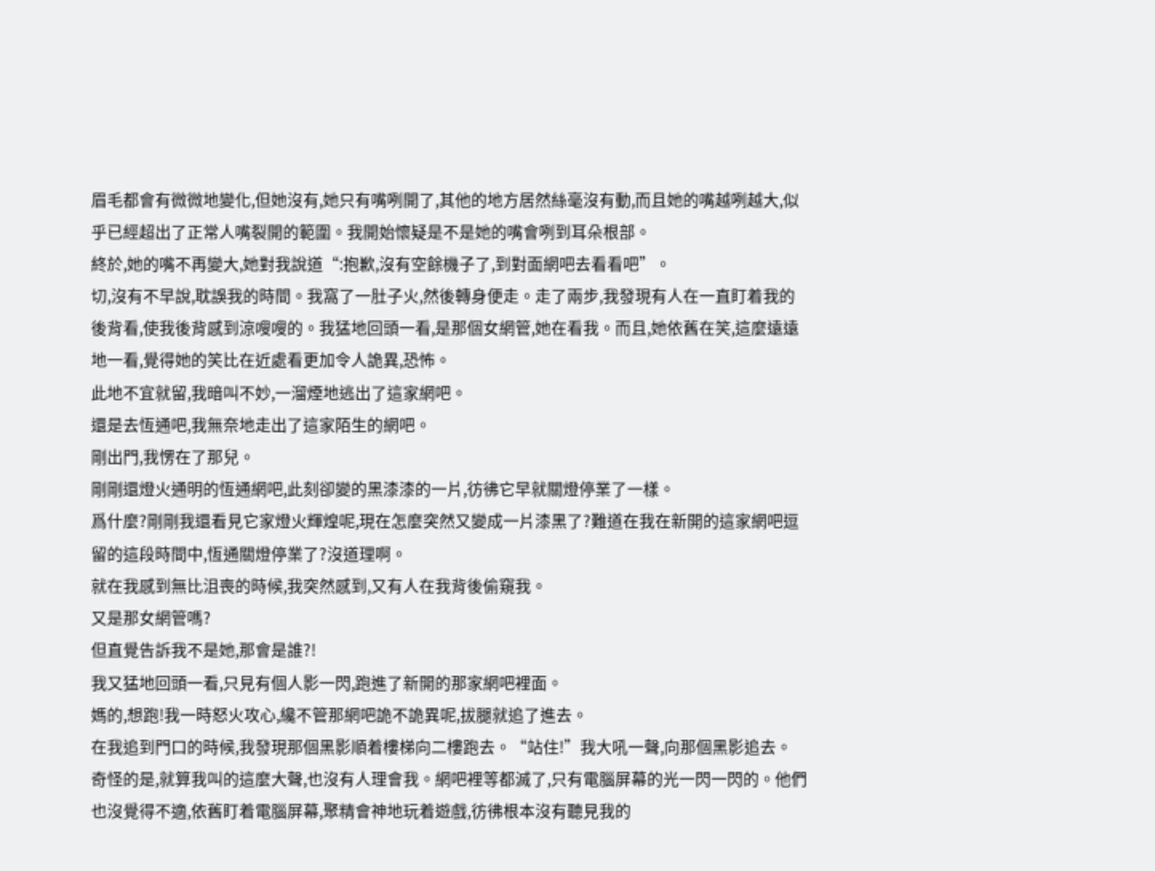眉毛都會有微微地變化,但她沒有,她只有嘴咧開了,其他的地方居然絲毫沒有動,而且她的嘴越咧越大,似乎已經超出了正常人嘴裂開的範圍。我開始懷疑是不是她的嘴會咧到耳朵根部。
終於,她的嘴不再變大,她對我說道“:抱歉,沒有空餘機子了,到對面網吧去看看吧”。
切,沒有不早說,耽誤我的時間。我窩了一肚子火,然後轉身便走。走了兩步,我發現有人在一直盯着我的後背看,使我後背感到涼嗖嗖的。我猛地回頭一看,是那個女網管,她在看我。而且,她依舊在笑,這麼遠遠地一看,覺得她的笑比在近處看更加令人詭異,恐怖。
此地不宜就留,我暗叫不妙,一溜煙地逃出了這家網吧。
還是去恆通吧,我無奈地走出了這家陌生的網吧。
剛出門,我愣在了那兒。
剛剛還燈火通明的恆通網吧,此刻卻變的黑漆漆的一片,彷彿它早就關燈停業了一樣。
爲什麼?剛剛我還看見它家燈火輝煌呢,現在怎麼突然又變成一片漆黑了?難道在我在新開的這家網吧逗留的這段時間中,恆通關燈停業了?沒道理啊。
就在我感到無比沮喪的時候,我突然感到,又有人在我背後偷窺我。
又是那女網管嗎?
但直覺告訴我不是她,那會是誰?!
我又猛地回頭一看,只見有個人影一閃,跑進了新開的那家網吧裡面。
媽的,想跑!我一時怒火攻心,纔不管那網吧詭不詭異呢,拔腿就追了進去。
在我追到門口的時候,我發現那個黑影順着樓梯向二樓跑去。“站住!”我大吼一聲,向那個黑影追去。
奇怪的是,就算我叫的這麼大聲,也沒有人理會我。網吧裡等都滅了,只有電腦屏幕的光一閃一閃的。他們也沒覺得不適,依舊盯着電腦屏幕,聚精會神地玩着遊戲,彷彿根本沒有聽見我的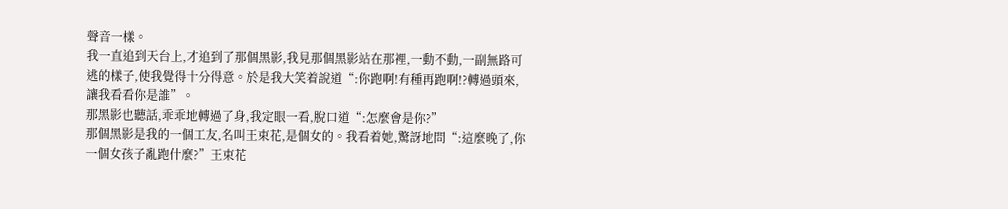聲音一樣。
我一直追到天台上,才追到了那個黑影,我見那個黑影站在那裡,一動不動,一副無路可逃的樣子,使我覺得十分得意。於是我大笑着說道“:你跑啊!有種再跑啊!?轉過頭來,讓我看看你是誰”。
那黑影也聽話,乖乖地轉過了身,我定眼一看,脫口道“:怎麼會是你?”
那個黑影是我的一個工友,名叫王束花,是個女的。我看着她,驚訝地問“:這麼晚了,你一個女孩子亂跑什麼?”王束花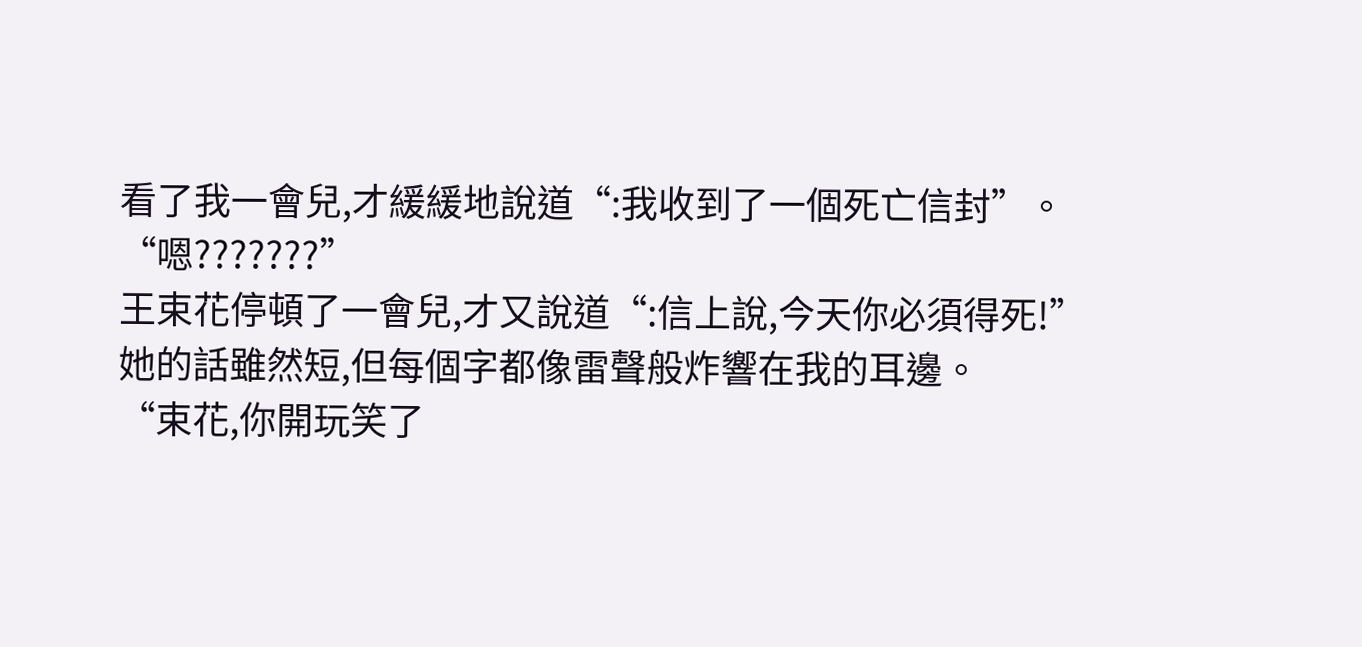看了我一會兒,才緩緩地說道“:我收到了一個死亡信封”。
“嗯???????”
王束花停頓了一會兒,才又說道“:信上說,今天你必須得死!”
她的話雖然短,但每個字都像雷聲般炸響在我的耳邊。
“束花,你開玩笑了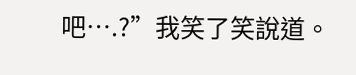吧….?”我笑了笑說道。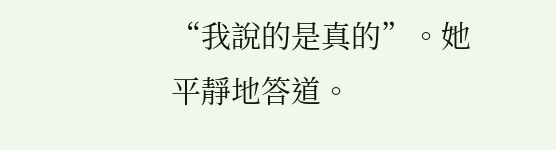“我說的是真的”。她平靜地答道。